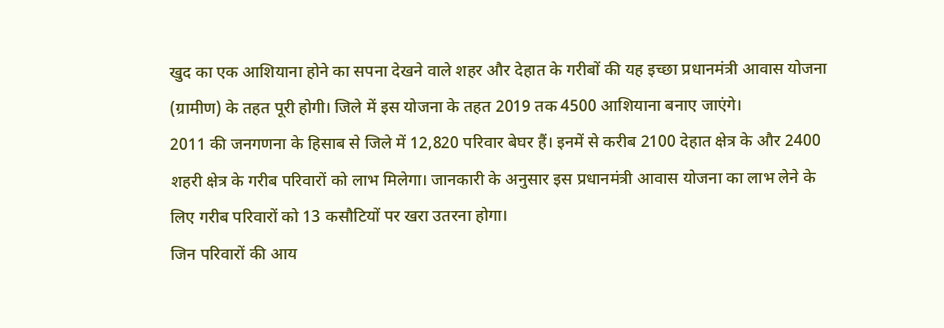खुद का एक आशियाना होने का सपना देखने वाले शहर और देहात के गरीबों की यह इच्छा प्रधानमंत्री आवास योजना (ग्रामीण) के तहत पूरी होगी। जिले में इस योजना के तहत 2019 तक 4500 आशियाना बनाए जाएंगे।
2011 की जनगणना के हिसाब से जिले में 12,820 परिवार बेघर हैं। इनमें से करीब 2100 देहात क्षेत्र के और 2400 शहरी क्षेत्र के गरीब परिवारों को लाभ मिलेगा। जानकारी के अनुसार इस प्रधानमंत्री आवास योजना का लाभ लेने के लिए गरीब परिवारों को 13 कसौटियों पर खरा उतरना होगा।
जिन परिवारों की आय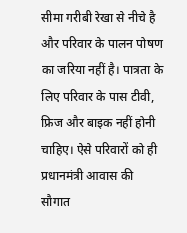सीमा गरीबी रेखा से नीचे है और परिवार के पालन पोषण का जरिया नहीं है। पात्रता के लिए परिवार के पास टीवी, फ्रिज और बाइक नहीं होनी चाहिए। ऐसे परिवारों को ही प्रधानमंत्री आवास की सौगात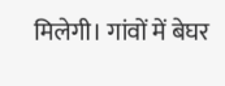मिलेगी। गांवों में बेघर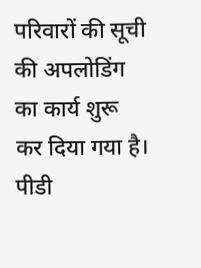परिवारों की सूची की अपलोडिंग का कार्य शुरू कर दिया गया है।
पीडी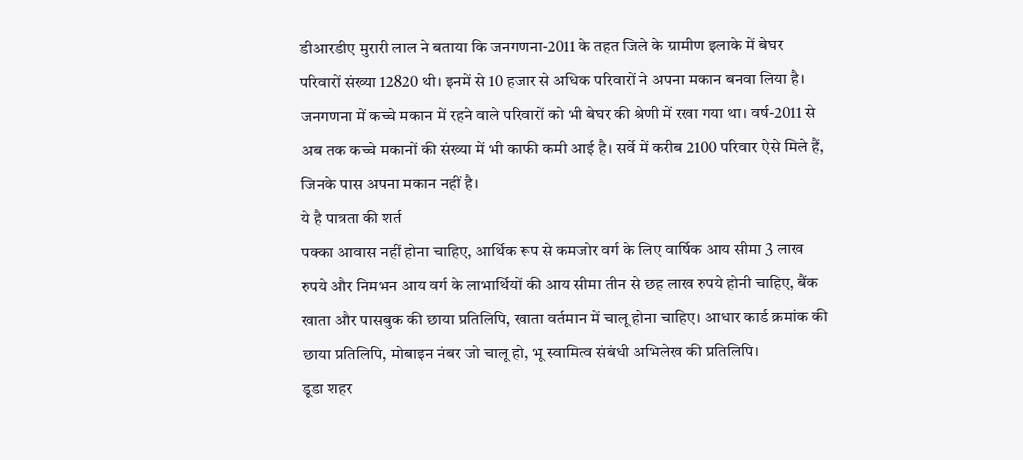डीआरडीए मुरारी लाल ने बताया कि जनगणना-2011 के तहत जिले के ग्रामीण इलाके में बेघर परिवारों संख्या 12820 थी। इनमें से 10 हजार से अधिक परिवारों ने अपना मकान बनवा लिया है।
जनगणना में कच्चे मकान में रहने वाले परिवारों को भी बेघर की श्रेणी में रखा गया था। वर्ष-2011 से अब तक कच्चे मकानों की संख्या में भी काफी कमी आई है। सर्वे में करीब 2100 परिवार ऐसे मिले हैं, जिनके पास अपना मकान नहीं है।
ये है पात्रता की शर्त
पक्का आवास नहीं होना चाहिए, आर्थिक रूप से कमजोर वर्ग के लिए वार्षिक आय सीमा 3 लाख रुपये और निमभन आय वर्ग के लाभार्थियों की आय सीमा तीन से छह लाख रुपये होनी चाहिए, बैंक खाता और पासबुक की छाया प्रतिलिपि, खाता वर्तमान में चालू होना चाहिए। आधार कार्ड क्रमांक की छाया प्रतिलिपि, मोबाइन नंबर जो चालू हो, भू स्वामित्व संबंधी अभिलेख की प्रतिलिपि।
डूडा शहर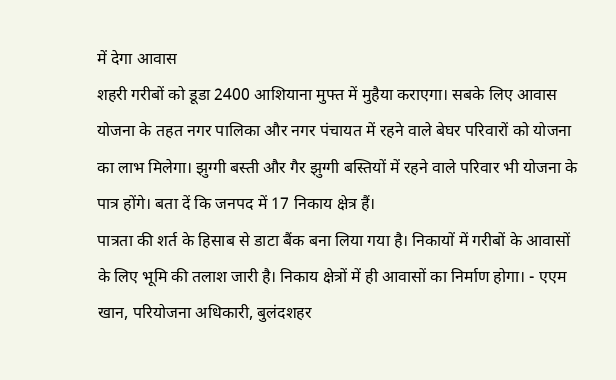में देगा आवास
शहरी गरीबों को डूडा 2400 आशियाना मुफ्त में मुहैया कराएगा। सबके लिए आवास योजना के तहत नगर पालिका और नगर पंचायत में रहने वाले बेघर परिवारों को योजना का लाभ मिलेगा। झुग्गी बस्ती और गैर झुग्गी बस्तियों में रहने वाले परिवार भी योजना के पात्र होंगे। बता दें कि जनपद में 17 निकाय क्षेत्र हैं।
पात्रता की शर्त के हिसाब से डाटा बैंक बना लिया गया है। निकायों में गरीबों के आवासों के लिए भूमि की तलाश जारी है। निकाय क्षेत्रों में ही आवासों का निर्माण होगा। - एएम खान, परियोजना अधिकारी, बुलंदशहर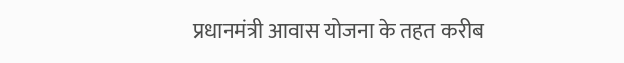प्रधानमंत्री आवास योजना के तहत करीब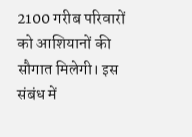2100 गरीब परिवारों को आशियानों की सौगात मिलेगी। इस संबंध में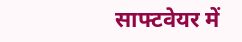साफ्टवेयर में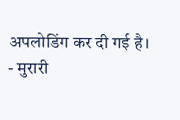अपलोडिंग कर दी गई है।
- मुरारी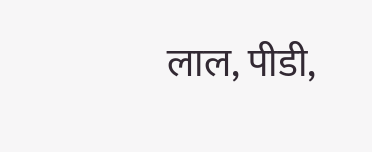लाल, पीडी,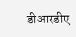डीआरडीए